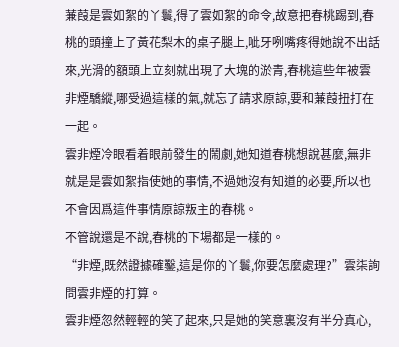蒹葭是雲如絮的丫鬟,得了雲如絮的命令,故意把春桃踢到,春桃的頭撞上了黃花梨木的桌子腿上,呲牙咧嘴疼得她說不出話來,光滑的額頭上立刻就出現了大塊的淤青,春桃這些年被雲非煙驕縱,哪受過這樣的氣,就忘了請求原諒,要和蒹葭扭打在一起。
雲非煙冷眼看着眼前發生的鬧劇,她知道春桃想說甚麼,無非就是是雲如絮指使她的事情,不過她沒有知道的必要,所以也不會因爲這件事情原諒叛主的春桃。
不管說還是不說,春桃的下場都是一樣的。
“非煙,既然證據確鑿,這是你的丫鬟,你要怎麼處理?”雲柒詢問雲非煙的打算。
雲非煙忽然輕輕的笑了起來,只是她的笑意裏沒有半分真心,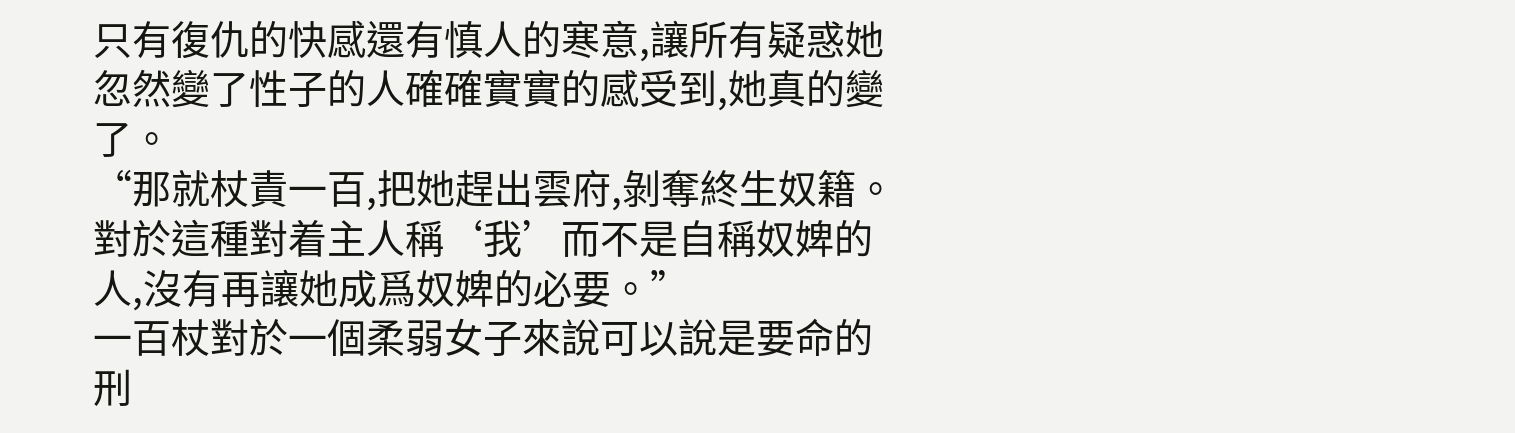只有復仇的快感還有慎人的寒意,讓所有疑惑她忽然變了性子的人確確實實的感受到,她真的變了。
“那就杖責一百,把她趕出雲府,剝奪終生奴籍。對於這種對着主人稱‘我’而不是自稱奴婢的人,沒有再讓她成爲奴婢的必要。”
一百杖對於一個柔弱女子來說可以說是要命的刑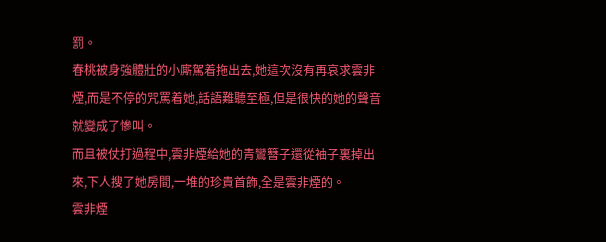罰。
春桃被身強體壯的小廝駕着拖出去,她這次沒有再哀求雲非煙,而是不停的咒罵着她,話語難聽至極,但是很快的她的聲音就變成了慘叫。
而且被仗打過程中,雲非煙給她的青鸞簪子還從袖子裏掉出來,下人搜了她房間,一堆的珍貴首飾,全是雲非煙的。
雲非煙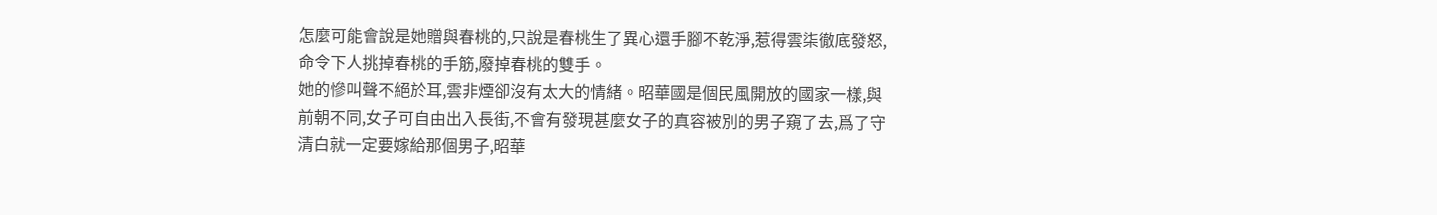怎麼可能會說是她贈與春桃的,只說是春桃生了異心還手腳不乾淨,惹得雲柒徹底發怒,命令下人挑掉春桃的手筋,廢掉春桃的雙手。
她的慘叫聲不絕於耳,雲非煙卻沒有太大的情緒。昭華國是個民風開放的國家一樣,與前朝不同,女子可自由出入長街,不會有發現甚麼女子的真容被別的男子窺了去,爲了守清白就一定要嫁給那個男子,昭華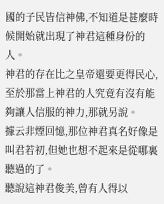國的子民皆信神佛,不知道是甚麼時候開始就出現了神君這種身份的人。
神君的存在比之皇帝還要更得民心,至於那當上神君的人究竟有沒有能夠讓人信服的神力,那就另說。
據云非煙回憶,那位神君真名好像是叫君若初,但她也想不起來是從哪裏聽過的了。
聽說這神君俊美,曾有人得以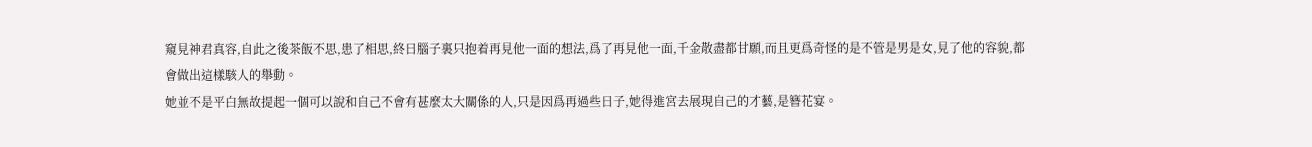窺見神君真容,自此之後茶飯不思,患了相思,終日腦子裏只抱着再見他一面的想法,爲了再見他一面,千金散盡都甘願,而且更爲奇怪的是不管是男是女,見了他的容貌,都會做出這樣駭人的舉動。
她並不是平白無故提起一個可以說和自己不會有甚麼太大關係的人,只是因爲再過些日子,她得進宮去展現自己的才藝,是簪花宴。